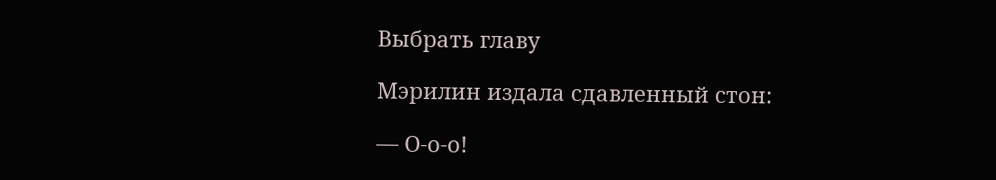Выбрать главу

Мэрилин издала сдавленный стон:

— О-о-о!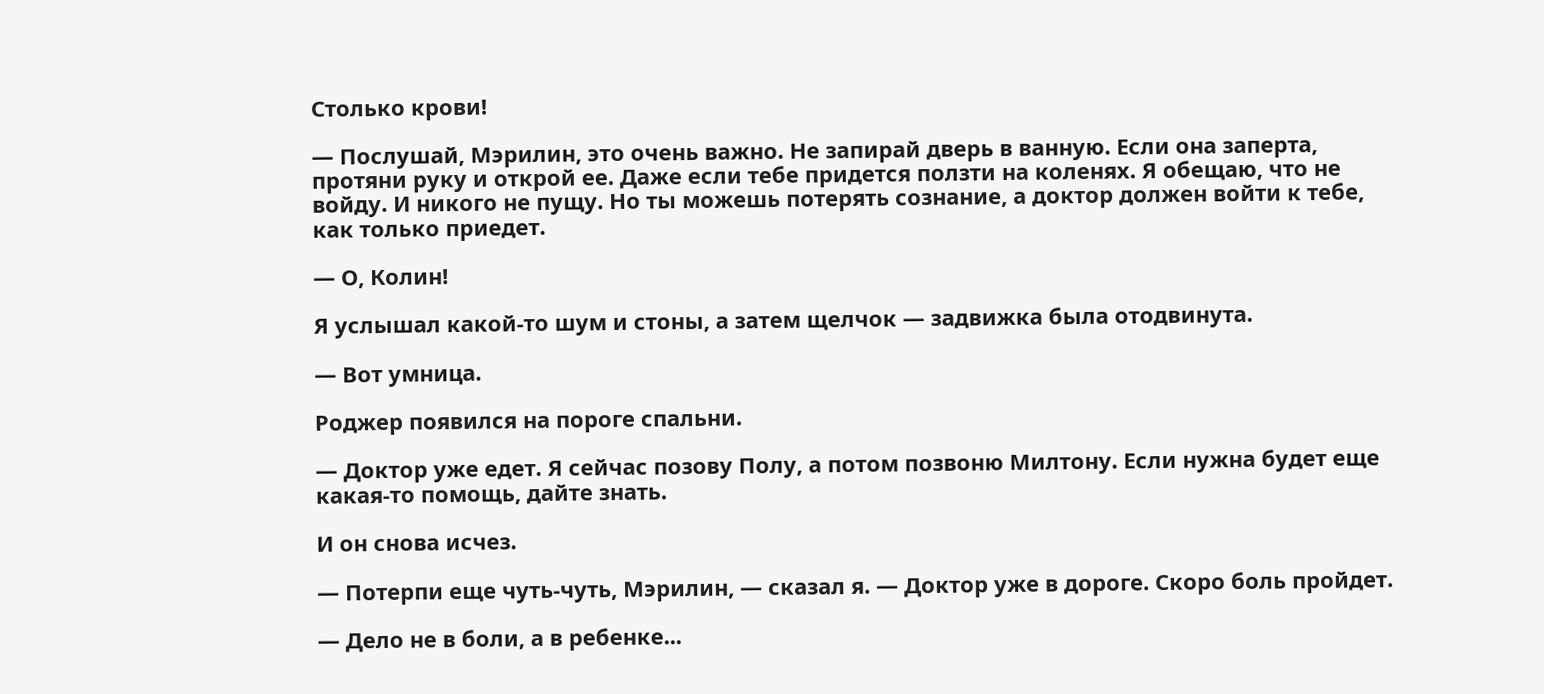Столько крови!

— Послушай, Мэрилин, это очень важно. Не запирай дверь в ванную. Если она заперта, протяни руку и открой ее. Даже если тебе придется ползти на коленях. Я обещаю, что не войду. И никого не пущу. Но ты можешь потерять сознание, а доктор должен войти к тебе, как только приедет.

— О, Колин!

Я услышал какой-то шум и стоны, а затем щелчок — задвижка была отодвинута.

— Вот умница.

Роджер появился на пороге спальни.

— Доктор уже едет. Я сейчас позову Полу, а потом позвоню Милтону. Если нужна будет еще какая-то помощь, дайте знать.

И он снова исчез.

— Потерпи еще чуть-чуть, Мэрилин, — сказал я. — Доктор уже в дороге. Скоро боль пройдет.

— Дело не в боли, а в ребенке...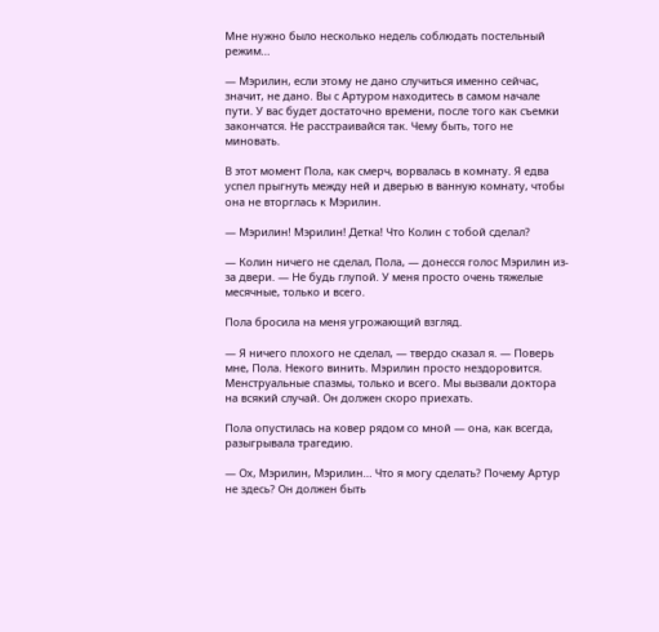Мне нужно было несколько недель соблюдать постельный режим...

— Мэрилин, если этому не дано случиться именно сейчас, значит, не дано. Вы с Артуром находитесь в самом начале пути. У вас будет достаточно времени, после того как съемки закончатся. Не расстраивайся так. Чему быть, того не миновать.

В этот момент Пола, как смерч, ворвалась в комнату. Я едва успел прыгнуть между ней и дверью в ванную комнату, чтобы она не вторглась к Мэрилин.

— Мэрилин! Мэрилин! Детка! Что Колин с тобой сделал?

— Колин ничего не сделал, Пола, — донесся голос Мэрилин из-за двери. — Не будь глупой. У меня просто очень тяжелые месячные, только и всего.

Пола бросила на меня угрожающий взгляд.

— Я ничего плохого не сделал, — твердо сказал я. — Поверь мне, Пола. Некого винить. Мэрилин просто нездоровится. Менструальные спазмы, только и всего. Мы вызвали доктора на всякий случай. Он должен скоро приехать.

Пола опустилась на ковер рядом со мной — она, как всегда, разыгрывала трагедию.

— Ох, Мэрилин, Мэрилин... Что я могу сделать? Почему Артур не здесь? Он должен быть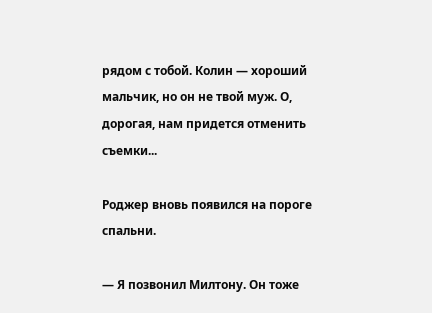рядом с тобой. Колин — хороший мальчик, но он не твой муж. О, дорогая, нам придется отменить съемки...

Роджер вновь появился на пороге спальни.

— Я позвонил Милтону. Он тоже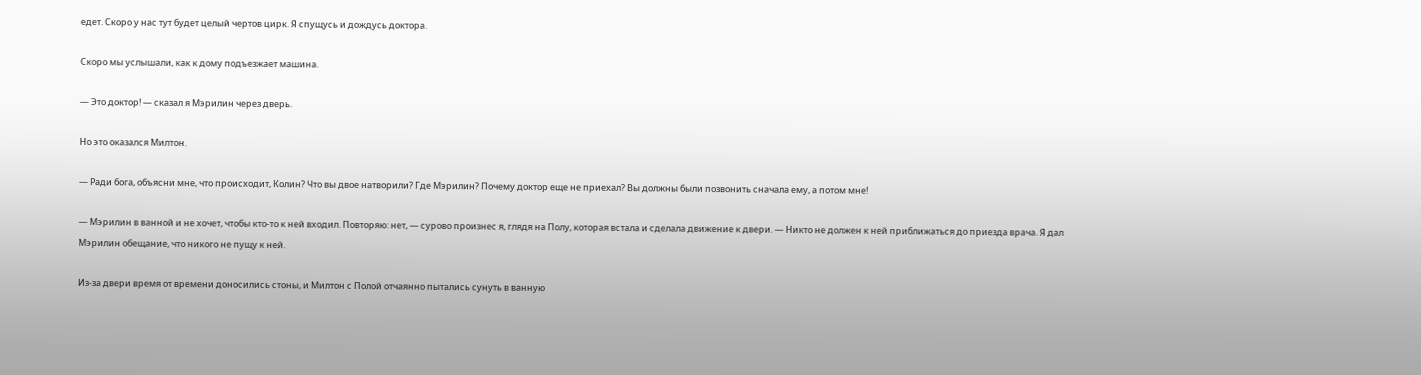едет. Скоро у нас тут будет целый чертов цирк. Я спущусь и дождусь доктора.

Скоро мы услышали, как к дому подъезжает машина.

— Это доктор! — сказал я Мэрилин через дверь.

Но это оказался Милтон.

— Ради бога, объясни мне, что происходит, Колин? Что вы двое натворили? Где Мэрилин? Почему доктор еще не приехал? Вы должны были позвонить сначала ему, а потом мне!

— Мэрилин в ванной и не хочет, чтобы кто-то к ней входил. Повторяю: нет, — сурово произнес я, глядя на Полу, которая встала и сделала движение к двери. — Никто не должен к ней приближаться до приезда врача. Я дал Мэрилин обещание, что никого не пущу к ней.

Из-за двери время от времени доносились стоны, и Милтон с Полой отчаянно пытались сунуть в ванную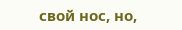свой нос, но,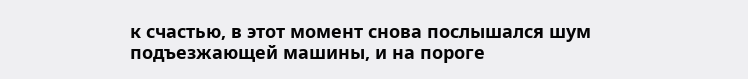к счастью, в этот момент снова послышался шум подъезжающей машины, и на пороге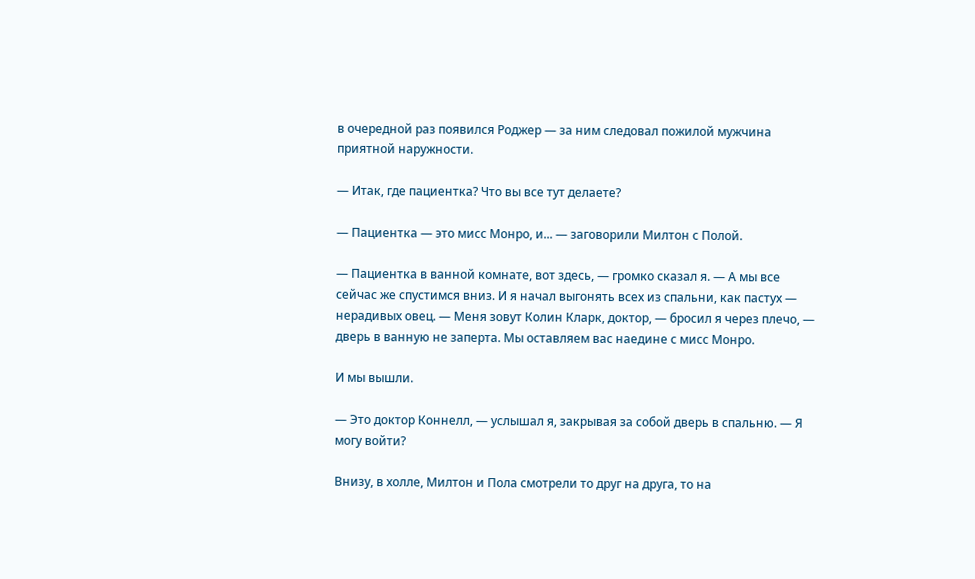в очередной раз появился Роджер — за ним следовал пожилой мужчина приятной наружности.

— Итак, где пациентка? Что вы все тут делаете?

— Пациентка — это мисс Монро, и... — заговорили Милтон с Полой.

— Пациентка в ванной комнате, вот здесь, — громко сказал я. — А мы все сейчас же спустимся вниз. И я начал выгонять всех из спальни, как пастух — нерадивых овец. — Меня зовут Колин Кларк, доктор, — бросил я через плечо, — дверь в ванную не заперта. Мы оставляем вас наедине с мисс Монро.

И мы вышли.

— Это доктор Коннелл, — услышал я, закрывая за собой дверь в спальню. — Я могу войти?

Внизу, в холле, Милтон и Пола смотрели то друг на друга, то на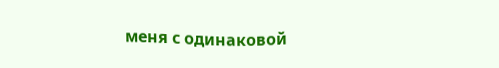меня с одинаковой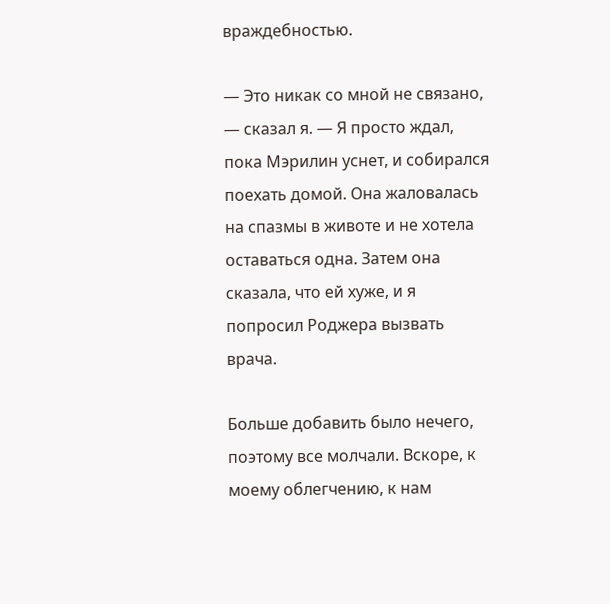враждебностью.

— Это никак со мной не связано, — сказал я. — Я просто ждал, пока Мэрилин уснет, и собирался поехать домой. Она жаловалась на спазмы в животе и не хотела оставаться одна. Затем она сказала, что ей хуже, и я попросил Роджера вызвать врача.

Больше добавить было нечего, поэтому все молчали. Вскоре, к моему облегчению, к нам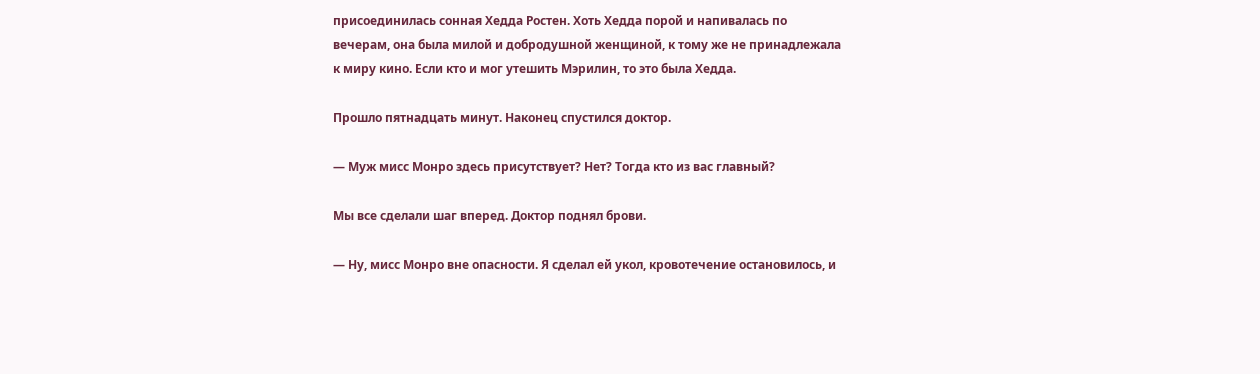присоединилась сонная Хедда Ростен. Хоть Хедда порой и напивалась по вечерам, она была милой и добродушной женщиной, к тому же не принадлежала к миру кино. Если кто и мог утешить Мэрилин, то это была Хедда.

Прошло пятнадцать минут. Наконец спустился доктор.

— Муж мисс Монро здесь присутствует? Нет? Тогда кто из вас главный?

Мы все сделали шаг вперед. Доктор поднял брови.

— Ну, мисс Монро вне опасности. Я сделал ей укол, кровотечение остановилось, и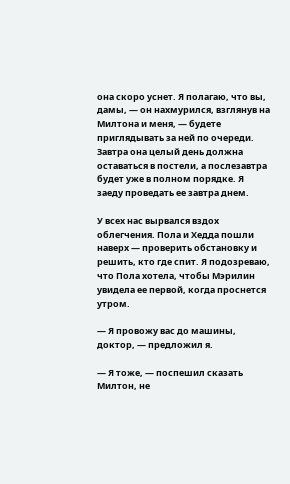она скоро уснет. Я полагаю, что вы, дамы, — он нахмурился, взглянув на Милтона и меня, — будете приглядывать за ней по очереди. Завтра она целый день должна оставаться в постели, а послезавтра будет уже в полном порядке. Я заеду проведать ее завтра днем.

У всех нас вырвался вздох облегчения. Пола и Хедда пошли наверх — проверить обстановку и решить, кто где спит. Я подозреваю, что Пола хотела, чтобы Мэрилин увидела ее первой, когда проснется утром.

— Я провожу вас до машины, доктор, — предложил я.

— Я тоже, — поспешил сказать Милтон, не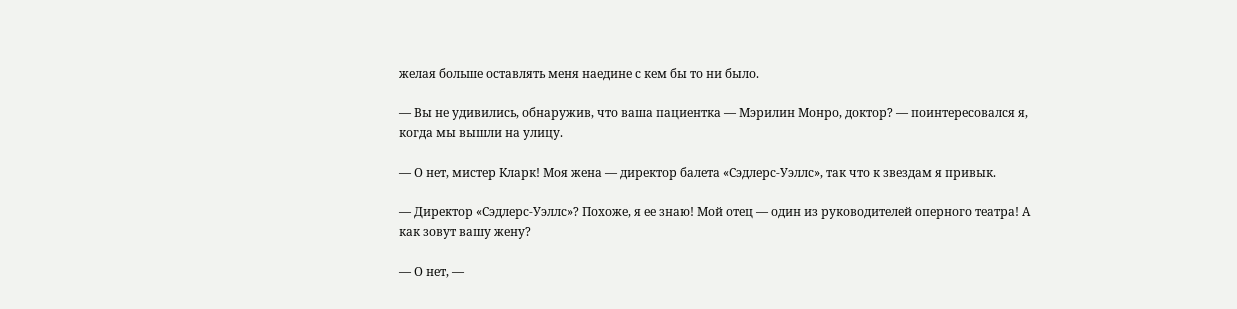желая больше оставлять меня наедине с кем бы то ни было.

— Вы не удивились, обнаружив, что ваша пациентка — Мэрилин Монро, доктор? — поинтересовался я, когда мы вышли на улицу.

— О нет, мистер Кларк! Моя жена — директор балета «Сэдлерс-Уэллс», так что к звездам я привык.

— Директор «Сэдлерс-Уэллс»? Похоже, я ее знаю! Мой отец — один из руководителей оперного театра! А как зовут вашу жену?

— О нет, —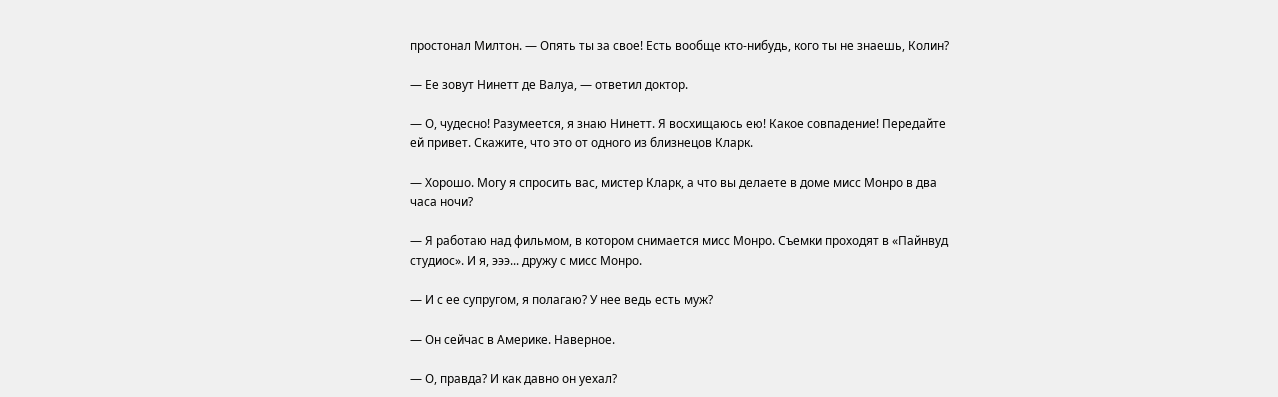простонал Милтон. — Опять ты за свое! Есть вообще кто-нибудь, кого ты не знаешь, Колин?

— Ее зовут Нинетт де Валуа, — ответил доктор.

— О, чудесно! Разумеется, я знаю Нинетт. Я восхищаюсь ею! Какое совпадение! Передайте ей привет. Скажите, что это от одного из близнецов Кларк.

— Хорошо. Могу я спросить вас, мистер Кларк, а что вы делаете в доме мисс Монро в два часа ночи?

— Я работаю над фильмом, в котором снимается мисс Монро. Съемки проходят в «Пайнвуд студиос». И я, эээ... дружу с мисс Монро.

— И с ее супругом, я полагаю? У нее ведь есть муж?

— Он сейчас в Америке. Наверное.

— О, правда? И как давно он уехал?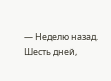— Неделю назад. Шесть дней,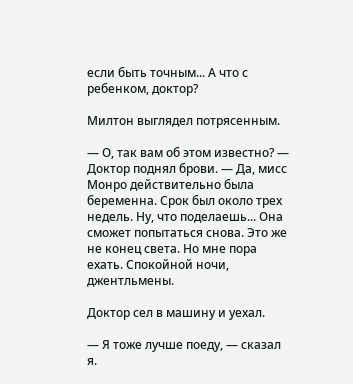если быть точным... А что с ребенком, доктор?

Милтон выглядел потрясенным.

— О, так вам об этом известно? — Доктор поднял брови. — Да, мисс Монро действительно была беременна. Срок был около трех недель. Ну, что поделаешь... Она сможет попытаться снова. Это же не конец света. Но мне пора ехать. Спокойной ночи, джентльмены.

Доктор сел в машину и уехал.

— Я тоже лучше поеду, — сказал я.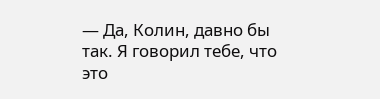— Да, Колин, давно бы так. Я говорил тебе, что это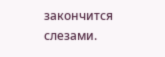закончится слезами.